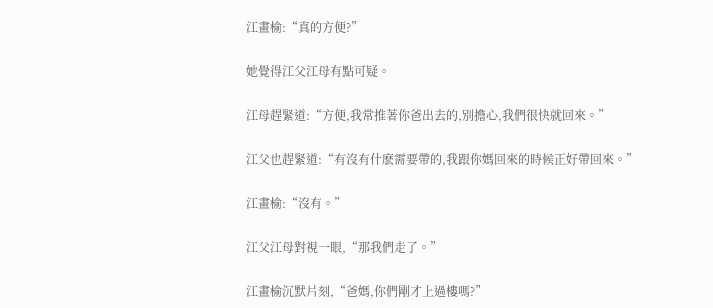江畫榆:“真的方便?”

她覺得江父江母有點可疑。

江母趕緊道:“方便,我常推著你爸出去的,別擔心,我們很快就回來。”

江父也趕緊道:“有沒有什麽需要帶的,我跟你媽回來的時候正好帶回來。”

江畫榆:“沒有。”

江父江母對視一眼,“那我們走了。”

江畫榆沉默片刻,“爸媽,你們剛才上過樓嗎?”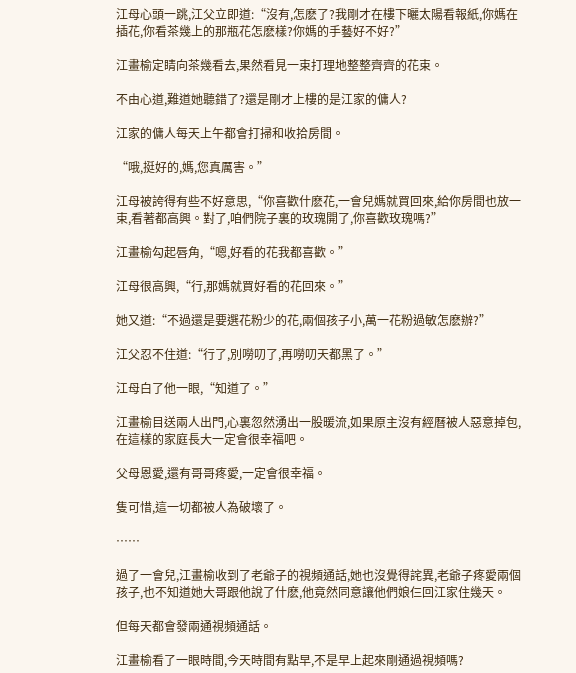江母心頭一跳,江父立即道:“沒有,怎麽了?我剛才在樓下曬太陽看報紙,你媽在插花,你看茶幾上的那瓶花怎麽樣?你媽的手藝好不好?”

江畫榆定睛向茶幾看去,果然看見一束打理地整整齊齊的花束。

不由心道,難道她聽錯了?還是剛才上樓的是江家的傭人?

江家的傭人每天上午都會打掃和收拾房間。

“哦,挺好的,媽,您真厲害。”

江母被誇得有些不好意思,“你喜歡什麽花,一會兒媽就買回來,給你房間也放一束,看著都高興。對了,咱們院子裏的玫瑰開了,你喜歡玫瑰嗎?”

江畫榆勾起唇角,“嗯,好看的花我都喜歡。”

江母很高興,“行,那媽就買好看的花回來。”

她又道:“不過還是要選花粉少的花,兩個孩子小,萬一花粉過敏怎麽辦?”

江父忍不住道:“行了,別嘮叨了,再嘮叨天都黑了。”

江母白了他一眼,“知道了。”

江畫榆目送兩人出門,心裏忽然湧出一股暖流,如果原主沒有經曆被人惡意掉包,在這樣的家庭長大一定會很幸福吧。

父母恩愛,還有哥哥疼愛,一定會很幸福。

隻可惜,這一切都被人為破壞了。

……

過了一會兒,江畫榆收到了老爺子的視頻通話,她也沒覺得詫異,老爺子疼愛兩個孩子,也不知道她大哥跟他說了什麽,他竟然同意讓他們娘仨回江家住幾天。

但每天都會發兩通視頻通話。

江畫榆看了一眼時間,今天時間有點早,不是早上起來剛通過視頻嗎?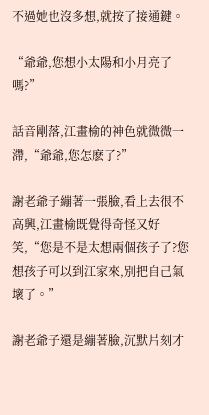不過她也沒多想,就按了接通鍵。

“爺爺,您想小太陽和小月亮了嗎?”

話音剛落,江畫榆的神色就微微一滯,“爺爺,您怎麽了?”

謝老爺子繃著一張臉,看上去很不高興,江畫榆既覺得奇怪又好笑,“您是不是太想兩個孩子了?您想孩子可以到江家來,別把自己氣壞了。”

謝老爺子還是繃著臉,沉默片刻才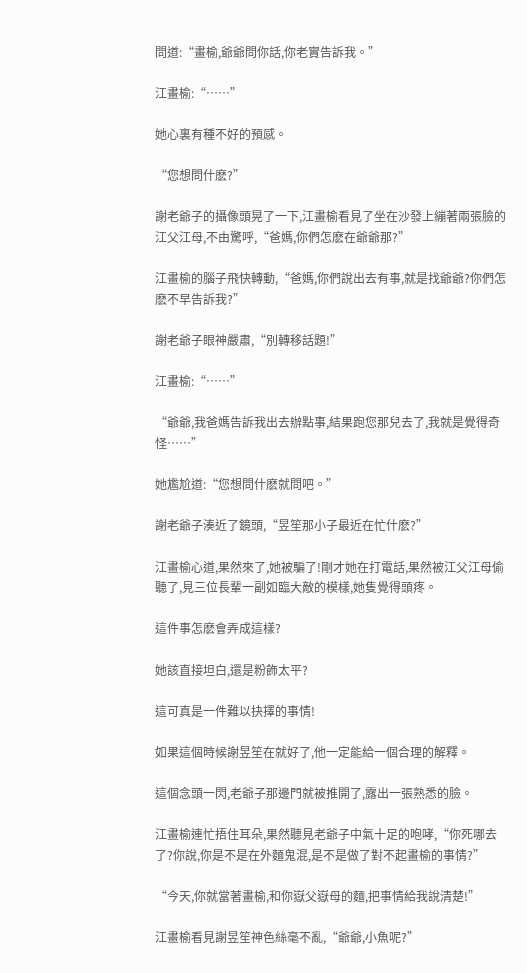問道:“畫榆,爺爺問你話,你老實告訴我。”

江畫榆:“……”

她心裏有種不好的預感。

“您想問什麽?”

謝老爺子的攝像頭晃了一下,江畫榆看見了坐在沙發上繃著兩張臉的江父江母,不由驚呼,“爸媽,你們怎麽在爺爺那?”

江畫榆的腦子飛快轉動,“爸媽,你們說出去有事,就是找爺爺?你們怎麽不早告訴我?”

謝老爺子眼神嚴肅,“別轉移話題!”

江畫榆:“……”

“爺爺,我爸媽告訴我出去辦點事,結果跑您那兒去了,我就是覺得奇怪……”

她尷尬道:“您想問什麽就問吧。”

謝老爺子湊近了鏡頭,“昱笙那小子最近在忙什麽?”

江畫榆心道,果然來了,她被騙了!剛才她在打電話,果然被江父江母偷聽了,見三位長輩一副如臨大敵的模樣,她隻覺得頭疼。

這件事怎麽會弄成這樣?

她該直接坦白,還是粉飾太平?

這可真是一件難以抉擇的事情!

如果這個時候謝昱笙在就好了,他一定能給一個合理的解釋。

這個念頭一閃,老爺子那邊門就被推開了,露出一張熟悉的臉。

江畫榆連忙捂住耳朵,果然聽見老爺子中氣十足的咆哮,“你死哪去了?你說,你是不是在外麵鬼混,是不是做了對不起畫榆的事情?”

“今天,你就當著畫榆,和你嶽父嶽母的麵,把事情給我說清楚!”

江畫榆看見謝昱笙神色絲毫不亂,“爺爺,小魚呢?”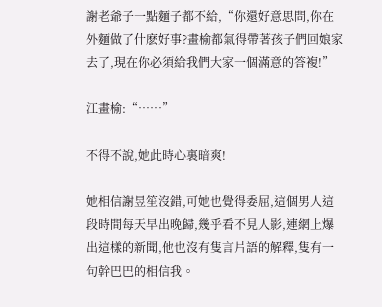謝老爺子一點麵子都不給,“你還好意思問,你在外麵做了什麽好事?畫榆都氣得帶著孩子們回娘家去了,現在你必須給我們大家一個滿意的答複!”

江畫榆:“……”

不得不說,她此時心裏暗爽!

她相信謝昱笙沒錯,可她也覺得委屈,這個男人這段時間每天早出晚歸,幾乎看不見人影,連網上爆出這樣的新聞,他也沒有隻言片語的解釋,隻有一句幹巴巴的相信我。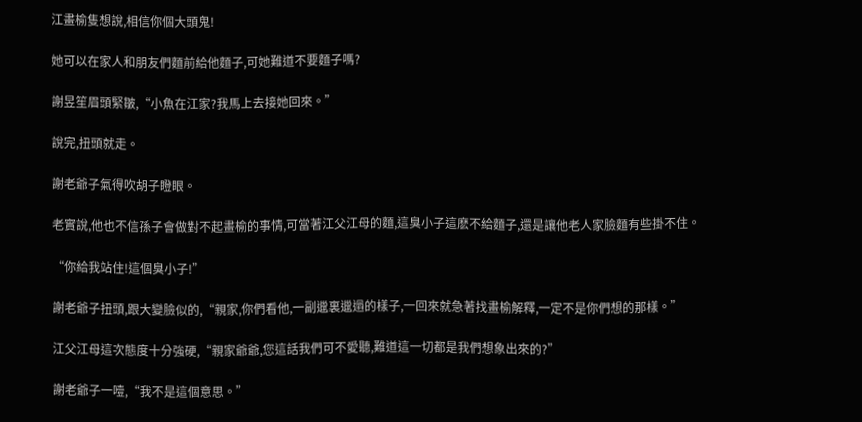江畫榆隻想說,相信你個大頭鬼!

她可以在家人和朋友們麵前給他麵子,可她難道不要麵子嗎?

謝昱笙眉頭緊皺,“小魚在江家?我馬上去接她回來。”

說完,扭頭就走。

謝老爺子氣得吹胡子瞪眼。

老實說,他也不信孫子會做對不起畫榆的事情,可當著江父江母的麵,這臭小子這麽不給麵子,還是讓他老人家臉麵有些掛不住。

“你給我站住!這個臭小子!”

謝老爺子扭頭,跟大變臉似的,“親家,你們看他,一副邋裏邋遢的樣子,一回來就急著找畫榆解釋,一定不是你們想的那樣。”

江父江母這次態度十分強硬,“親家爺爺,您這話我們可不愛聽,難道這一切都是我們想象出來的?”

謝老爺子一噎,“我不是這個意思。”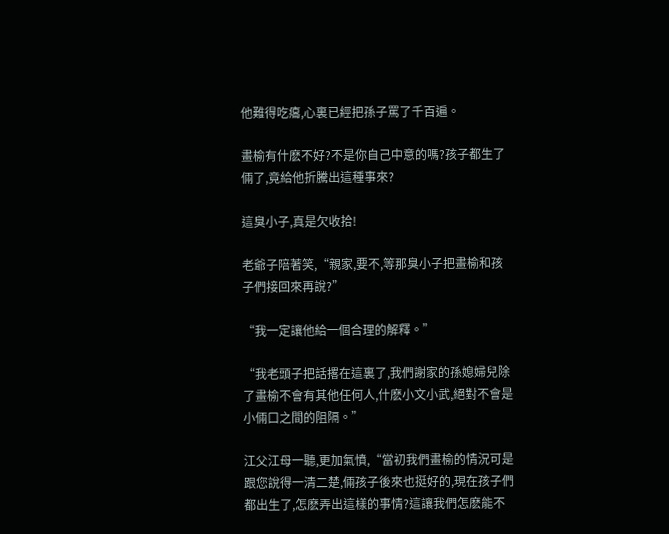他難得吃癟,心裏已經把孫子罵了千百遍。

畫榆有什麽不好?不是你自己中意的嗎?孩子都生了倆了,竟給他折騰出這種事來?

這臭小子,真是欠收拾!

老爺子陪著笑,“親家,要不,等那臭小子把畫榆和孩子們接回來再說?”

“我一定讓他給一個合理的解釋。”

“我老頭子把話撂在這裏了,我們謝家的孫媳婦兒除了畫榆不會有其他任何人,什麽小文小武,絕對不會是小倆口之間的阻隔。”

江父江母一聽,更加氣憤,“當初我們畫榆的情況可是跟您說得一清二楚,倆孩子後來也挺好的,現在孩子們都出生了,怎麽弄出這樣的事情?這讓我們怎麽能不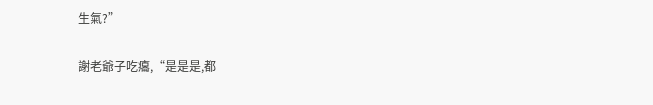生氣?”

謝老爺子吃癟,“是是是,都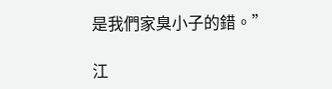是我們家臭小子的錯。”

江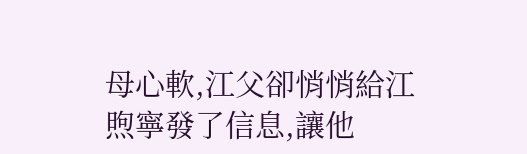母心軟,江父卻悄悄給江煦寧發了信息,讓他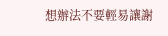想辦法不要輕易讓謝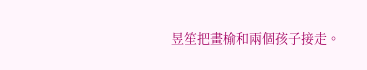昱笙把畫榆和兩個孩子接走。